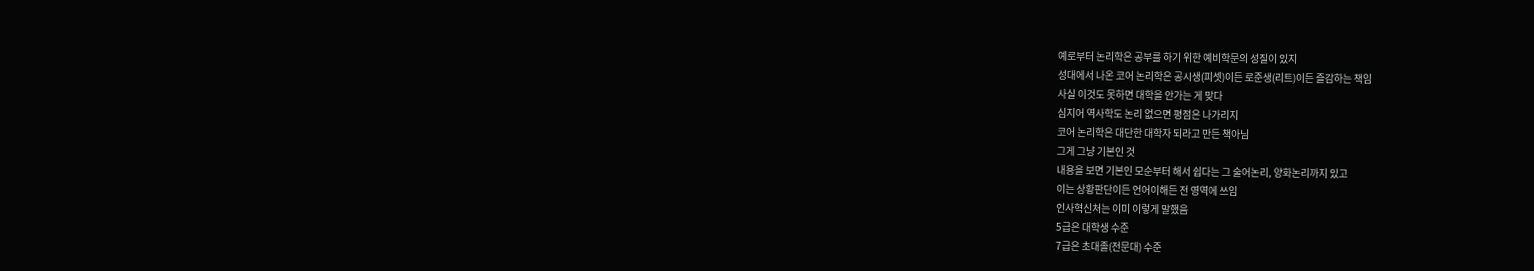예로부터 논리학은 공부를 하기 위한 예비학문의 성질이 있지
성대에서 나온 코어 논리학은 공시생(피셋)이든 로준생(리트)이든 즐감하는 책임
사실 이것도 못하면 대학을 안가는 게 맞다
심지어 역사학도 논리 없으면 평점은 나가리지
코어 논리학은 대단한 대학자 되라고 만든 책아님
그게 그냥 기본인 것
내용을 보면 기본인 모순부터 해서 쉽다는 그 술어논리, 양화논리까지 있고
이는 상황판단이든 언어이해든 전 영역에 쓰임
인사혁신처는 이미 이렇게 말했음
5급은 대학생 수준
7급은 초대졸(전문대) 수준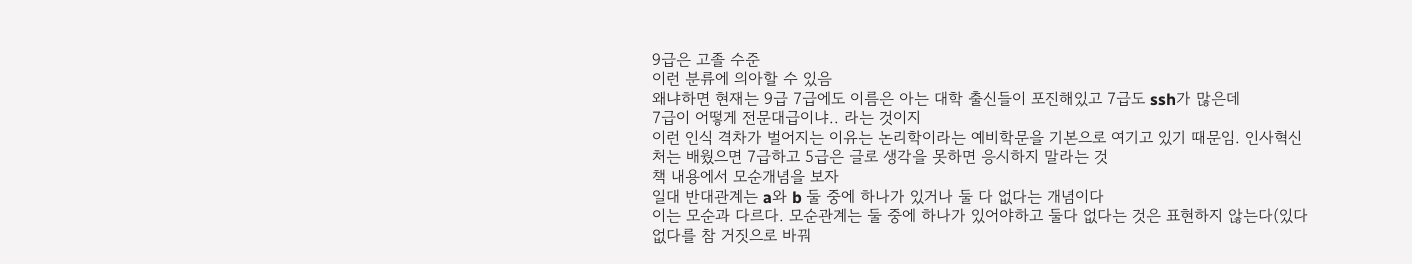9급은 고졸 수준
이런 분류에 의아할 수 있음
왜냐하면 현재는 9급 7급에도 이름은 아는 대학 출신들이 포진해있고 7급도 ssh가 많은데
7급이 어떻게 전문대급이냐.. 라는 것이지
이런 인식 격차가 벌어지는 이유는 논리학이라는 예비학문을 기본으로 여기고 있기 때문임. 인사혁신처는 배웠으면 7급하고 5급은 글로 생각을 못하면 응시하지 말라는 것
책 내용에서 모순개념을 보자
일대 반대관계는 a와 b 둘 중에 하나가 있거나 둘 다 없다는 개념이다
이는 모순과 다르다. 모순관계는 둘 중에 하나가 있어야하고 둘다 없다는 것은 표현하지 않는다(있다 없다를 참 거짓으로 바꿔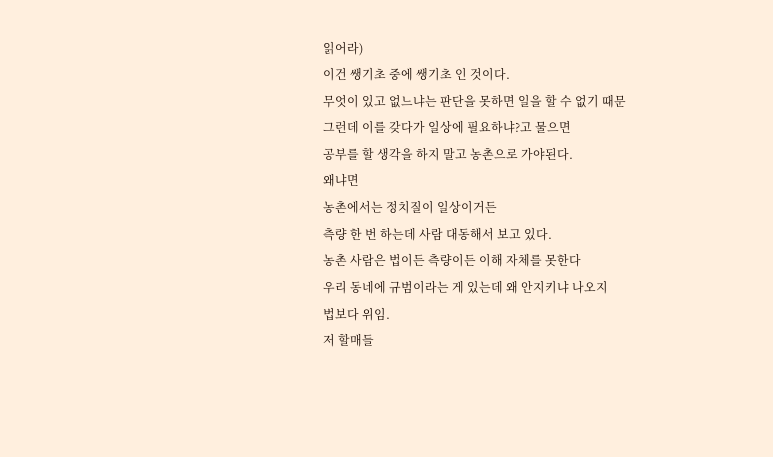읽어라)
이건 쌩기초 중에 쌩기초 인 것이다.
무엇이 있고 없느냐는 판단을 못하면 일을 할 수 없기 때문
그런데 이를 갖다가 일상에 필요하냐?고 물으면
공부를 할 생각을 하지 말고 농촌으로 가야된다.
왜냐면
농촌에서는 정치질이 일상이거든
측량 한 번 하는데 사람 대동해서 보고 있다.
농촌 사람은 법이든 측량이든 이해 자체를 못한다
우리 동네에 규범이라는 게 있는데 왜 안지키냐 나오지
법보다 위임.
저 할매들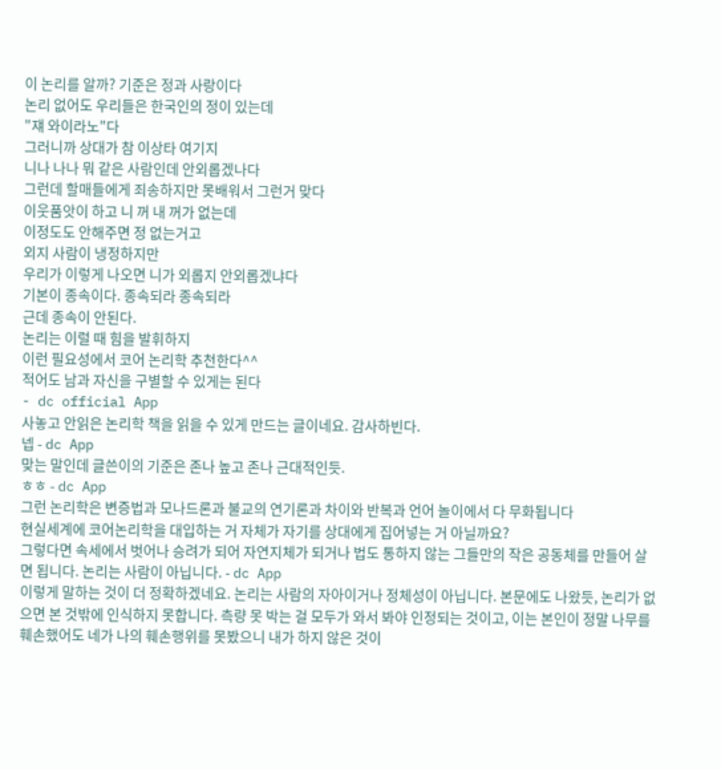이 논리를 알까? 기준은 정과 사랑이다
논리 없어도 우리들은 한국인의 정이 있는데
"쟤 와이라노"다
그러니까 상대가 참 이상타 여기지
니나 나나 뭐 같은 사람인데 안외롭겠나다
그런데 할매들에게 죄송하지만 못배워서 그런거 맞다
이웃품앗이 하고 니 꺼 내 꺼가 없는데
이정도도 안해주면 정 없는거고
외지 사람이 냉정하지만
우리가 이렇게 나오면 니가 외롭지 안외롭겠냐다
기본이 종속이다. 종속되라 종속되라
근데 종속이 안된다.
논리는 이럴 때 힘을 발휘하지
이런 필요성에서 코어 논리학 추천한다^^
적어도 남과 자신을 구별할 수 있게는 된다
- dc official App
사놓고 안읽은 논리학 책을 읽을 수 있게 만드는 글이네요. 감사하빈다.
넵 - dc App
맞는 말인데 글쓴이의 기준은 존나 높고 존나 근대적인듯.
ㅎㅎ - dc App
그런 논리학은 변증법과 모나드론과 불교의 연기론과 차이와 반복과 언어 놀이에서 다 무화됩니다
현실세계에 코어논리학을 대입하는 거 자체가 자기를 상대에게 집어넣는 거 아닐까요?
그렇다면 속세에서 벗어나 승려가 되어 자연지체가 되거나 법도 통하지 않는 그들만의 작은 공동체를 만들어 살면 됩니다. 논리는 사람이 아닙니다. - dc App
이렇게 말하는 것이 더 정확하겠네요. 논리는 사람의 자아이거나 정체성이 아닙니다. 본문에도 나왔듯, 논리가 없으면 본 것밖에 인식하지 못합니다. 측량 못 박는 걸 모두가 와서 봐야 인정되는 것이고, 이는 본인이 정말 나무를 훼손했어도 네가 나의 훼손행위를 못봤으니 내가 하지 않은 것이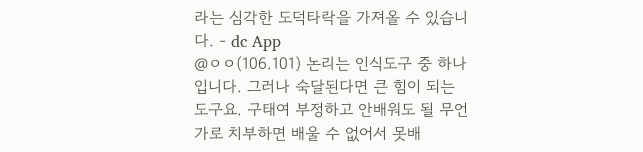라는 심각한 도덕타락을 가져올 수 있습니다. - dc App
@ㅇㅇ(106.101) 논리는 인식도구 중 하나입니다. 그러나 숙달된다면 큰 힘이 되는 도구요. 구태여 부정하고 안배워도 될 무언가로 치부하면 배울 수 없어서 못배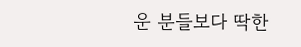운 분들보다 딱한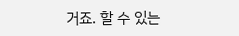거죠. 할 수 있는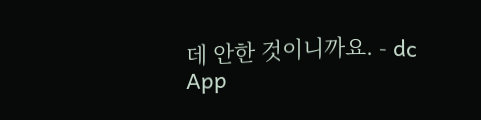데 안한 것이니까요. - dc App